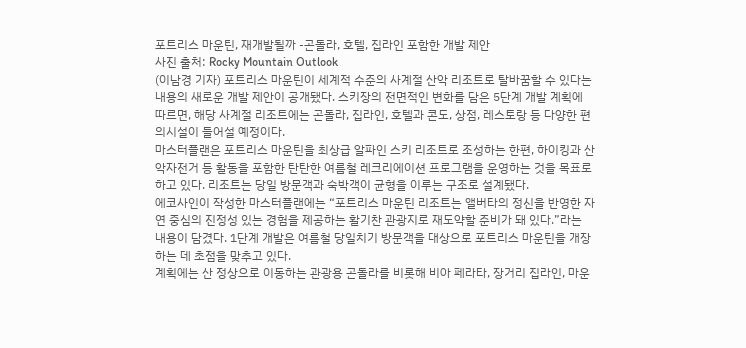포트리스 마운틴, 재개발될까 -곤돌라, 호텔, 집라인 포함한 개발 제안
사진 출처: Rocky Mountain Outlook
(이남경 기자) 포트리스 마운틴이 세계적 수준의 사계절 산악 리조트로 탈바꿈할 수 있다는 내용의 새로운 개발 제안이 공개됐다. 스키장의 전면적인 변화를 담은 5단계 개발 계획에 따르면, 해당 사계절 리조트에는 곤돌라, 집라인, 호텔과 콘도, 상점, 레스토랑 등 다양한 편의시설이 들어설 예정이다.
마스터플랜은 포트리스 마운틴을 최상급 알파인 스키 리조트로 조성하는 한편, 하이킹과 산악자전거 등 활동을 포함한 탄탄한 여름철 레크리에이션 프로그램을 운영하는 것을 목표로 하고 있다. 리조트는 당일 방문객과 숙박객이 균형을 이루는 구조로 설계됐다.
에코사인이 작성한 마스터플랜에는 “포트리스 마운틴 리조트는 앨버타의 정신을 반영한 자연 중심의 진정성 있는 경험을 제공하는 활기찬 관광지로 재도약할 준비가 돼 있다.”라는 내용이 담겼다. 1단계 개발은 여름철 당일치기 방문객을 대상으로 포트리스 마운틴을 개장하는 데 초점을 맞추고 있다.
계획에는 산 정상으로 이동하는 관광용 곤돌라를 비롯해 비아 페라타, 장거리 집라인, 마운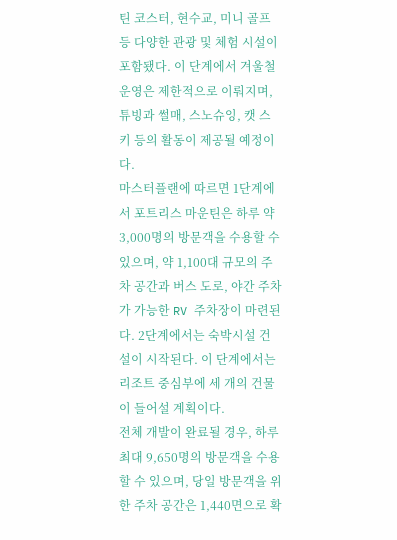틴 코스터, 현수교, 미니 골프 등 다양한 관광 및 체험 시설이 포함됐다. 이 단계에서 겨울철 운영은 제한적으로 이뤄지며, 튜빙과 썰매, 스노슈잉, 캣 스키 등의 활동이 제공될 예정이다.
마스터플랜에 따르면 1단계에서 포트리스 마운틴은 하루 약 3,000명의 방문객을 수용할 수 있으며, 약 1,100대 규모의 주차 공간과 버스 도로, 야간 주차가 가능한 RV 주차장이 마련된다. 2단계에서는 숙박시설 건설이 시작된다. 이 단계에서는 리조트 중심부에 세 개의 건물이 들어설 계획이다.
전체 개발이 완료될 경우, 하루 최대 9,650명의 방문객을 수용할 수 있으며, 당일 방문객을 위한 주차 공간은 1,440면으로 확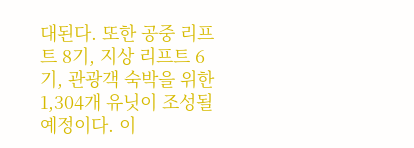대된다. 또한 공중 리프트 8기, 지상 리프트 6기, 관광객 숙박을 위한 1,304개 유닛이 조성될 예정이다. 이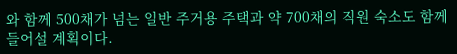와 함께 500채가 넘는 일반 주거용 주택과 약 700채의 직원 숙소도 함께 들어설 계획이다.